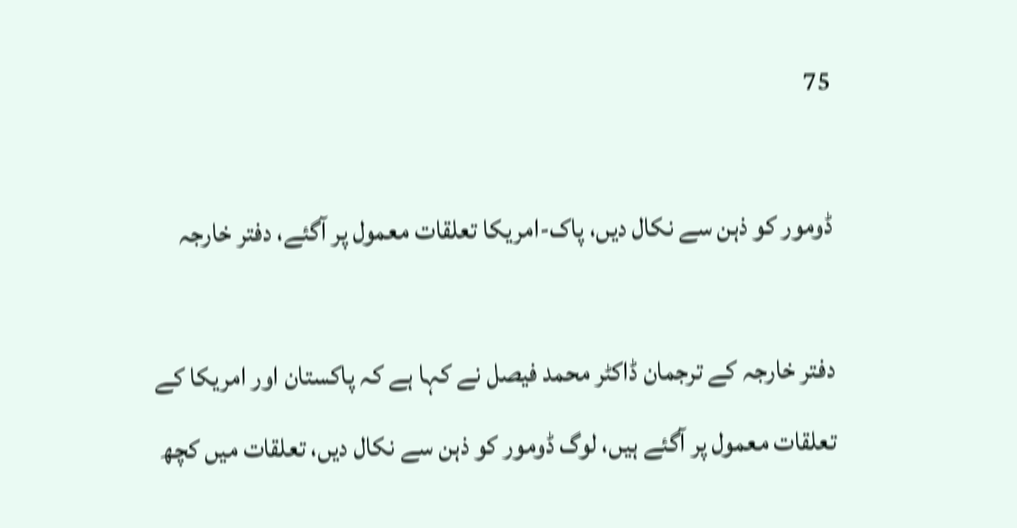75

ڈومور کو ذہن سے نکال دیں، پاک-امریکا تعلقات معمول پر آگئے، دفتر خارجہ

دفتر خارجہ کے ترجمان ڈاکٹر محمد فیصل نے کہا ہے کہ پاکستان اور امریکا کے تعلقات معمول پر آگئے ہیں، لوگ ڈومور کو ذہن سے نکال دیں، تعلقات میں کچھ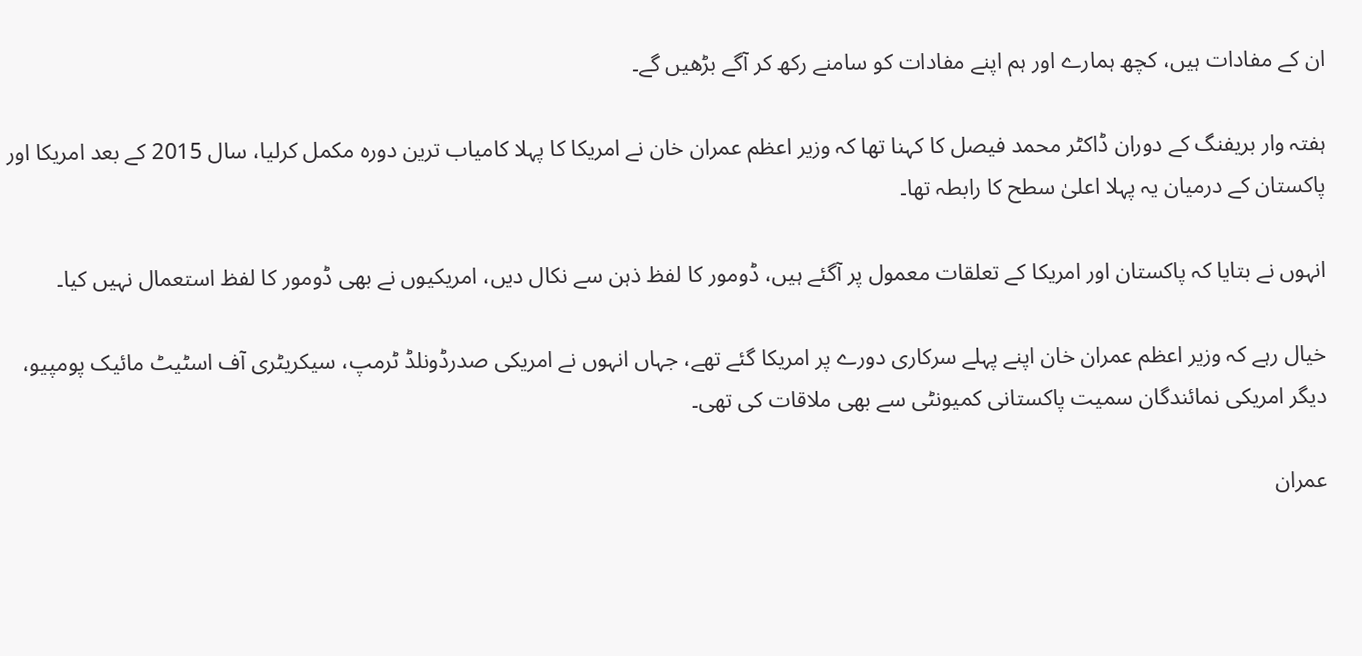ان کے مفادات ہیں، کچھ ہمارے اور ہم اپنے مفادات کو سامنے رکھ کر آگے بڑھیں گے۔

ہفتہ وار بریفنگ کے دوران ڈاکٹر محمد فیصل کا کہنا تھا کہ وزیر اعظم عمران خان نے امریکا کا پہلا کامیاب ترین دورہ مکمل کرلیا، سال 2015 کے بعد امریکا اور پاکستان کے درمیان یہ پہلا اعلیٰ سطح کا رابطہ تھا۔

انہوں نے بتایا کہ پاکستان اور امریکا کے تعلقات معمول پر آگئے ہیں، ڈومور کا لفظ ذہن سے نکال دیں، امریکیوں نے بھی ڈومور کا لفظ استعمال نہیں کیا۔

خیال رہے کہ وزیر اعظم عمران خان اپنے پہلے سرکاری دورے پر امریکا گئے تھے، جہاں انہوں نے امریکی صدرڈونلڈ ٹرمپ، سیکریٹری آف اسٹیٹ مائیک پومپیو، دیگر امریکی نمائندگان سمیت پاکستانی کمیونٹی سے بھی ملاقات کی تھی۔

عمران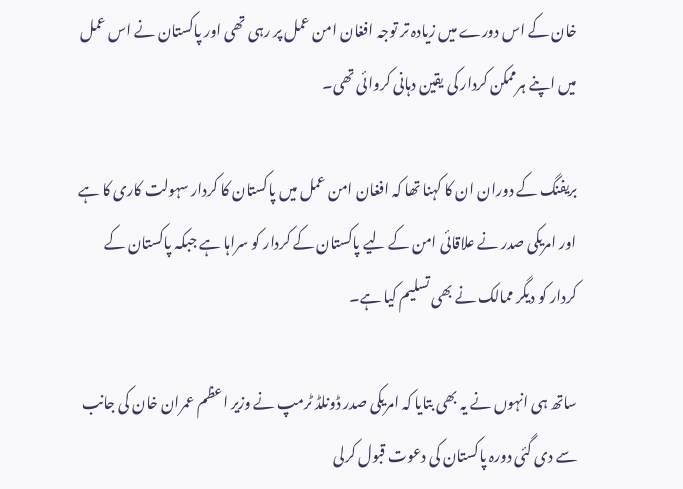خان کے اس دورے میں زیادہ تر توجہ افغان امن عمل پر رہی تھی اور پاکستان نے اس عمل میں اپنے ہرممکن کردار کی یقین دہانی کروائی تھی۔

بریفنگ کے دوران ان کا کہنا تھا کہ افغان امن عمل میں پاکستان کا کردار سہولت کاری کا ہے اور امریکی صدر نے علاقائی امن کے لیے پاکستان کے کردار کو سراہا ہے جبکہ پاکستان کے کردار کو دیگر ممالک نے بھی تسلیم کیا ہے۔

ساتھ ہی انہوں نے یہ بھی بتایا کہ امریکی صدر ڈونلڈ ٹرمپ نے وزیر اعظم عمران خان کی جانب سے دی گئی دورہ پاکستان کی دعوت قبول کرلی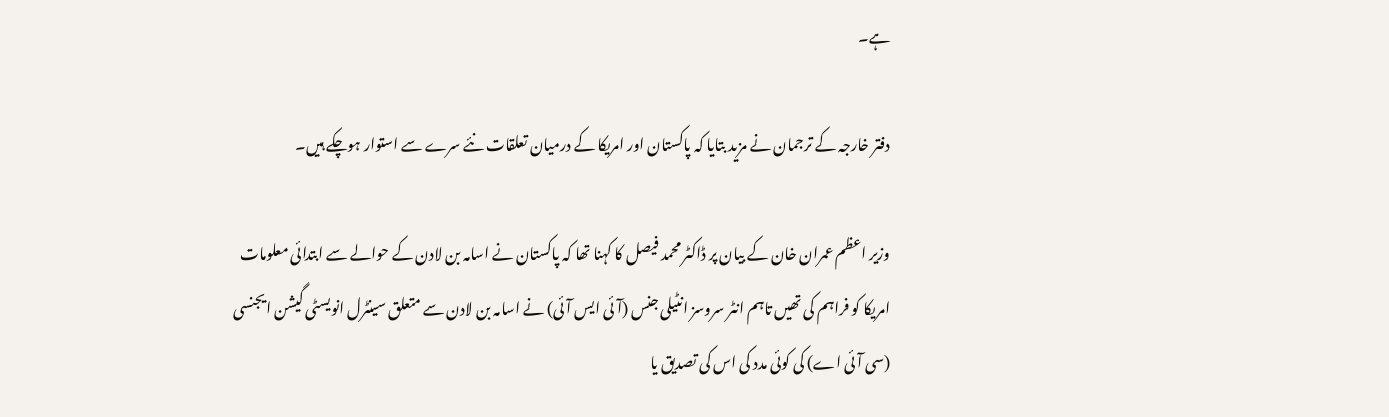ہے۔

دفتر خارجہ کے ترجمان نے مزید بتایا کہ پاکستان اور امریکا کے درمیان تعلقات نئے سرے سے استوار ہوچکے ہیں۔

وزیر اعظم عمران خان کے بیان پر ڈاکٹر محمد فیصل کا کہنا تھا کہ پاکستان نے اسامہ بن لادن کے حوالے سے ابتدائی معلومات امریکا کو فراہم کی تھیں تاہم انٹر سروسز انٹیلی جنس (آئی ایس آئی) نے اسامہ بن لادن سے متعلق سینٹرل انویسٹی گیشن ایجنسی (سی آئی اے) کی کوئی مدد کی اس کی تصدیق یا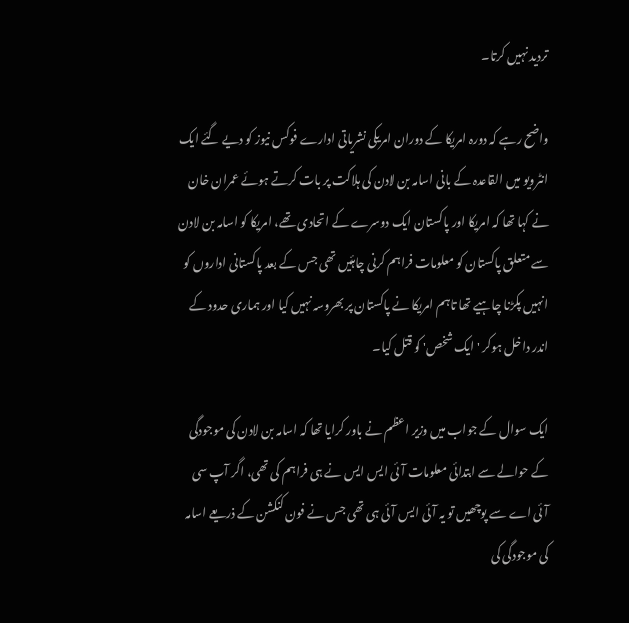تردید نہیں کرتا۔

واضح رہے کہ دورہ امریکا کے دوران امریکی نشریاتی ادارے فوکس نیوز کو دیے گئے ایک انٹرویو میں القاعدہ کے بانی اسامہ بن لادن کی ہلاکت پر بات کرتے ہوئے عمران خان نے کہا تھا کہ امریکا اور پاکستان ایک دوسرے کے اتحادی تھے، امریکا کو اسامہ بن لادن سے متعلق پاکستان کو معلومات فراہم کرنی چاہئیں تھی جس کے بعد پاکستانی اداروں کو انہیں پکڑنا چاہیے تھا تاہم امریکا نے پاکستان پر بھروسہ نہیں کیا اور ہماری حدود کے اندر داخل ہوکر 'ایک شخص' کو قتل کیا۔

ایک سوال کے جواب میں وزیر اعظم نے باور کرایا تھا کہ اسامہ بن لادن کی موجودگی کے حوالے سے ابتدائی معلومات آئی ایس ایس نے ہی فراہم کی تھی، اگر آپ سی آئی اے سے پوچھیں تو یہ آئی ایس آئی ہی تھی جس نے فون کنکشن کے ذریعے اسامہ کی موجودگی کی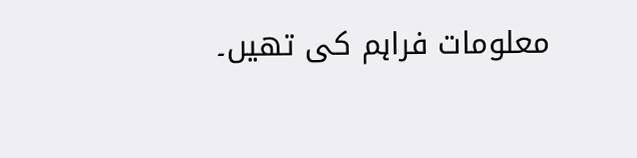معلومات فراہم کی تھیں۔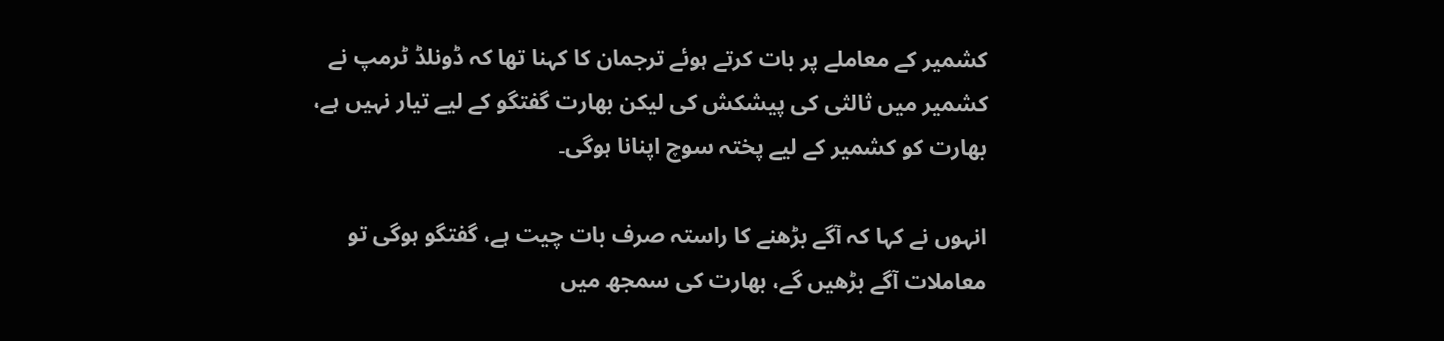کشمیر کے معاملے پر بات کرتے ہوئے ترجمان کا کہنا تھا کہ ڈونلڈ ٹرمپ نے کشمیر میں ثالثی کی پیشکش کی لیکن بھارت گفتگو کے لیے تیار نہیں ہے، بھارت کو کشمیر کے لیے پختہ سوچ اپنانا ہوگی۔

انہوں نے کہا کہ آگے بڑھنے کا راستہ صرف بات چیت ہے، گفتگو ہوگی تو معاملات آگے بڑھیں گے، بھارت کی سمجھ میں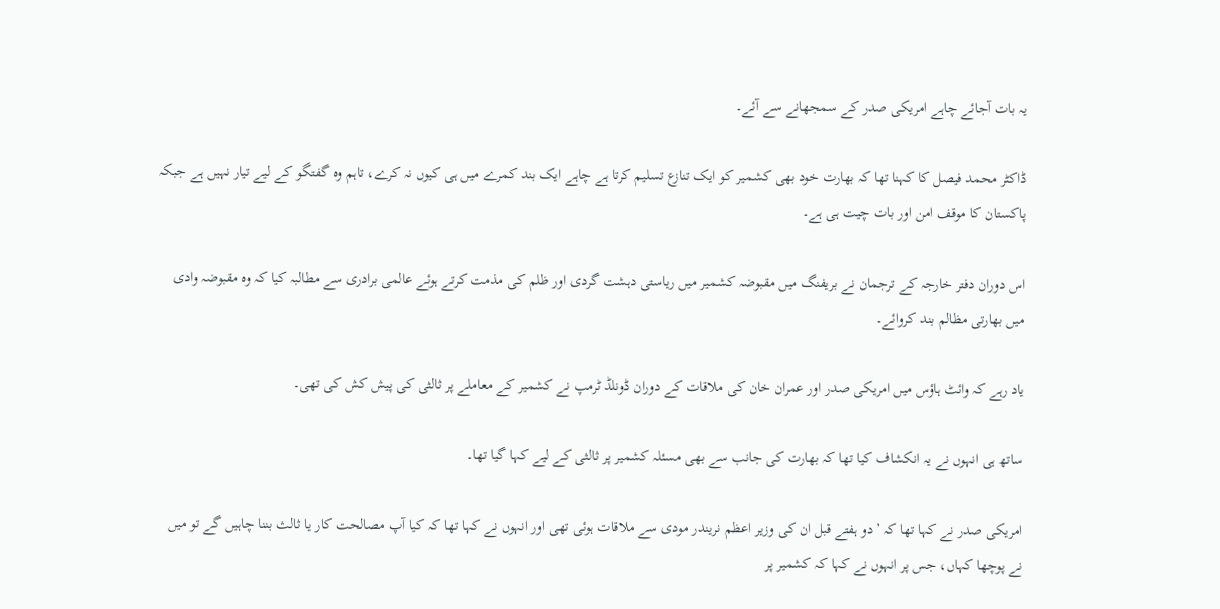یہ بات آجائے چاہے امریکی صدر کے سمجھانے سے آئے۔

ڈاکٹر محمد فیصل کا کہنا تھا کہ بھارت خود بھی کشمیر کو ایک تنازع تسلیم کرتا ہے چاہے ایک بند کمرے میں ہی کیوں نہ کرے، تاہم وہ گفتگو کے لیے تیار نہیں ہے جبکہ پاکستان کا موقف امن اور بات چیت ہی ہے۔

اس دوران دفتر خارجہ کے ترجمان نے بریفنگ میں مقبوضہ کشمیر میں ریاستی دہشت گردی اور ظلم کی مذمت کرتے ہوئے عالمی برادری سے مطالبہ کیا کہ وہ مقبوضہ وادی میں بھارتی مظالم بند کروائے۔

یاد رہے کہ وائٹ ہاؤس میں امریکی صدر اور عمران خان کی ملاقات کے دوران ڈونلڈ ٹرمپ نے کشمیر کے معاملے پر ثالثی کی پیش کش کی تھی۔

ساتھ ہی انہوں نے یہ انکشاف کیا تھا کہ بھارت کی جانب سے بھی مسئلہ کشمیر پر ثالثی کے لیے کہا گیا تھا۔

امریکی صدر نے کہا تھا کہ ’دو ہفتے قبل ان کی وزیر اعظم نریندر مودی سے ملاقات ہوئی تھی اور انہوں نے کہا تھا کہ کیا آپ مصالحت کار یا ثالث بننا چاہیں گے تو میں نے پوچھا کہاں، جس پر انہوں نے کہا کہ کشمیر پر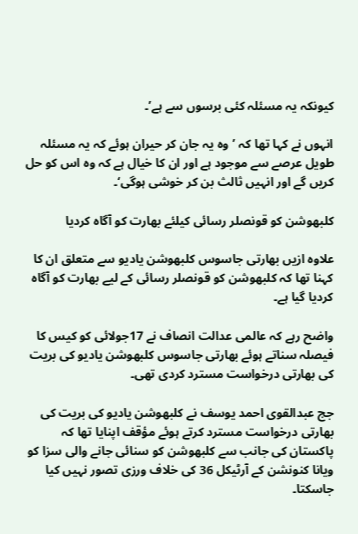کیونکہ یہ مسئلہ کئی برسوں سے ہے’۔

انہوں نے کہا تھا کہ ’وہ یہ جان کر حیران ہوئے کہ یہ مسئلہ طویل عرصے سے موجود ہے اور ان کا خیال ہے کہ وہ اس کو حل کریں گے اور انہیں ثالث بن کر خوشی ہوگی‘۔

کلبھوشن کو قونصلر رسائی کیلئے بھارت کو آگاہ کردیا

علاوہ ازیں بھارتی جاسوس کلبھوشن یادیو سے متعلق ان کا کہنا تھا کہ کلبھوشن کو قونصلر رسائی کے لیے بھارت کو آگاہ کردیا گیا ہے۔

واضح رہے کہ عالمی عدالت انصاف نے 17جولائی کو کیس کا فیصلہ سناتے ہوئے بھارتی جاسوس کلبھوشن یادیو کی بریت کی بھارتی درخواست مسترد کردی تھی۔

جج عبدالقوی احمد یوسف نے کلبھوشن یادیو کی بریت کی بھارتی درخواست مسترد کرتے ہوئے مؤقف اپنایا تھا کہ پاکستان کی جانب سے کلبھوشن کو سنائی جانے والی سزا کو ویانا کنونشن کے آرٹیکل 36 کی خلاف ورزی تصور نہیں کیا جاسکتا۔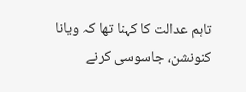تاہم عدالت کا کہنا تھا کہ ویانا کنونشن، جاسوسی کرنے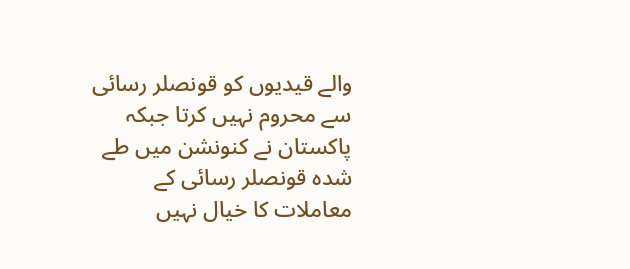والے قیدیوں کو قونصلر رسائی سے محروم نہیں کرتا جبکہ پاکستان نے کنونشن میں طے شدہ قونصلر رسائی کے معاملات کا خیال نہیں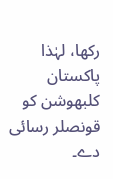رکھا، لہٰذا پاکستان کلبھوشن کو قونصلر رسائی دے۔